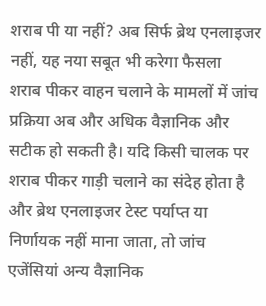शराब पी या नहीं? अब सिर्फ ब्रेथ एनलाइजर नहीं, यह नया सबूत भी करेगा फैसला
शराब पीकर वाहन चलाने के मामलों में जांच प्रक्रिया अब और अधिक वैज्ञानिक और सटीक हो सकती है। यदि किसी चालक पर शराब पीकर गाड़ी चलाने का संदेह होता है और ब्रेथ एनलाइजर टेस्ट पर्याप्त या निर्णायक नहीं माना जाता, तो जांच एजेंसियां अन्य वैज्ञानिक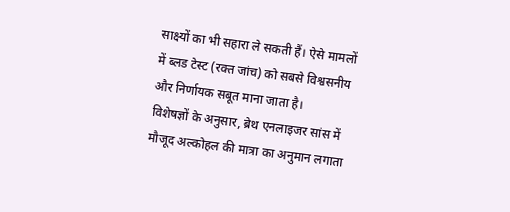साक्ष्यों का भी सहारा ले सकती हैं। ऐसे मामलों में ब्लड टेस्ट (रक्त जांच) को सबसे विश्वसनीय और निर्णायक सबूत माना जाता है।
विशेषज्ञों के अनुसार, ब्रेथ एनलाइजर सांस में मौजूद अल्कोहल की मात्रा का अनुमान लगाता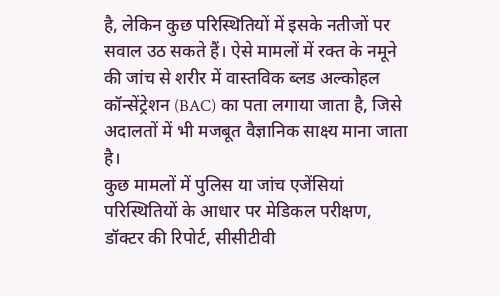है, लेकिन कुछ परिस्थितियों में इसके नतीजों पर सवाल उठ सकते हैं। ऐसे मामलों में रक्त के नमूने की जांच से शरीर में वास्तविक ब्लड अल्कोहल कॉन्सेंट्रेशन (BAC) का पता लगाया जाता है, जिसे अदालतों में भी मजबूत वैज्ञानिक साक्ष्य माना जाता है।
कुछ मामलों में पुलिस या जांच एजेंसियां परिस्थितियों के आधार पर मेडिकल परीक्षण, डॉक्टर की रिपोर्ट, सीसीटीवी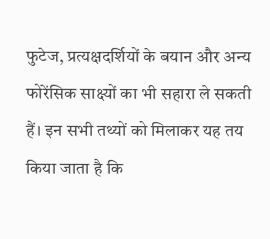फुटेज, प्रत्यक्षदर्शियों के बयान और अन्य फोरेंसिक साक्ष्यों का भी सहारा ले सकती हैं। इन सभी तथ्यों को मिलाकर यह तय किया जाता है कि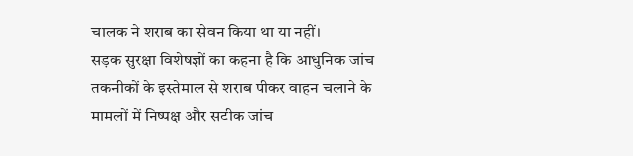चालक ने शराब का सेवन किया था या नहीं।
सड़क सुरक्षा विशेषज्ञों का कहना है कि आधुनिक जांच तकनीकों के इस्तेमाल से शराब पीकर वाहन चलाने के मामलों में निष्पक्ष और सटीक जांच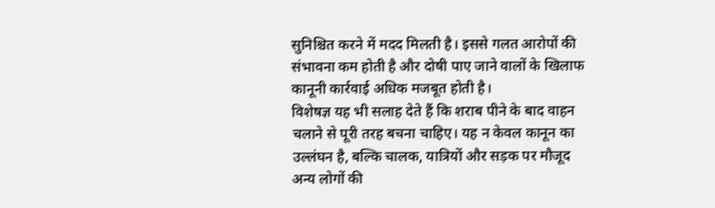सुनिश्चित करने में मदद मिलती है। इससे गलत आरोपों की संभावना कम होती है और दोषी पाए जाने वालों के खिलाफ कानूनी कार्रवाई अधिक मजबूत होती है।
विशेषज्ञ यह भी सलाह देते हैं कि शराब पीने के बाद वाहन चलाने से पूरी तरह बचना चाहिए। यह न केवल कानून का उल्लंघन है, बल्कि चालक, यात्रियों और सड़क पर मौजूद अन्य लोगों की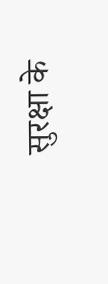सुरक्षा के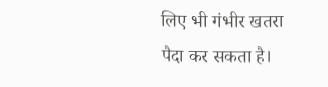लिए भी गंभीर खतरा पैदा कर सकता है।